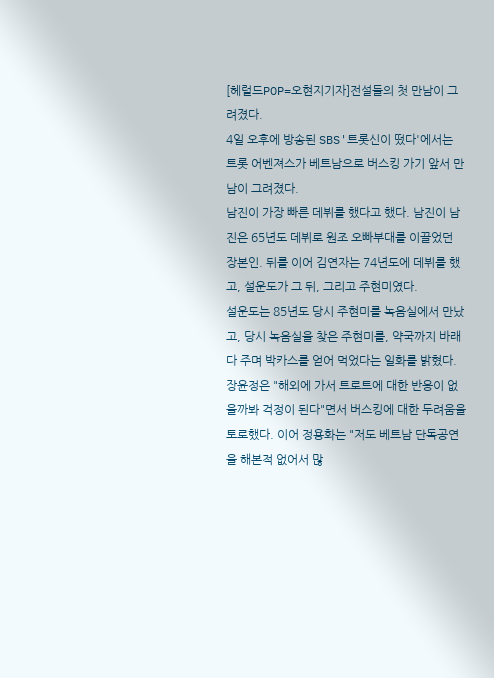[헤럴드POP=오현지기자]전설들의 첫 만남이 그려졌다.
4일 오후에 방송된 SBS'트롯신이 떴다'에서는 트롯 어벤져스가 베트남으로 버스킹 가기 앞서 만남이 그려졌다.
남진이 가장 빠른 데뷔를 했다고 했다. 남진이 남진은 65년도 데뷔로 원조 오빠부대를 이끌었던 장본인. 뒤를 이어 김연자는 74년도에 데뷔를 했고, 설운도가 그 뒤, 그리고 주현미였다.
설운도는 85년도 당시 주현미를 녹음실에서 만났고, 당시 녹음실을 찾은 주현미를, 약국까지 바래다 주며 박카스를 얻어 먹었다는 일화를 밝혔다.
장윤정은 "해외에 가서 트로트에 대한 반응이 없을까봐 걱정이 된다"면서 버스킹에 대한 두려움을 토로했다. 이어 정용화는 "저도 베트남 단독공연을 해본적 없어서 많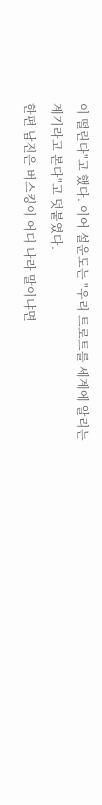이 떨린다"고 했다. 이어 설운도는 "우리 트로트를 세계에 알리는 계기라고 본다"고 덧붙였다.
한편 남진은 버스킹이 어디 나라 말이냐면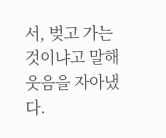서, 벚고 가는것이냐고 말해 웃음을 자아냈다.